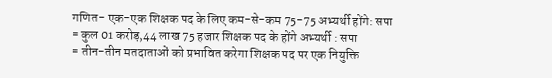गणित- एक-एक शिक्षक पद के लिए कम-से-कम 75-75 अभ्यर्थी होंगे: सपा
= कुल 01 करोड़,44 लाख 75 हजार शिक्षक पद के होंगे अभ्यर्थी : सपा
= तीन-तीन मतदाताओं को प्रभावित करेगा शिक्षक पद पर एक नियुक्ति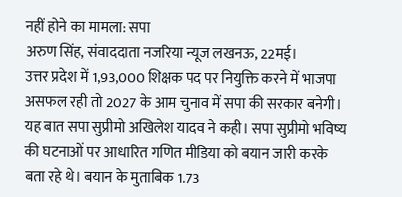नहीं होने का मामला: सपा
अरुण सिंह, संवाददाता नजरिया न्यूज लखनऊ, 22मई।
उत्तर प्रदेश में 1,93,000 शिक्षक पद पर नियुक्ति करने में भाजपा असफल रही तो 2027 के आम चुनाव में सपा की सरकार बनेगी। यह बात सपा सुप्रीमो अखिलेश यादव ने कही। सपा सुप्रीमो भविष्य की घटनाओं पर आधारित गणित मीडिया को बयान जारी करके बता रहे थे। बयान के मुताबिक 1.73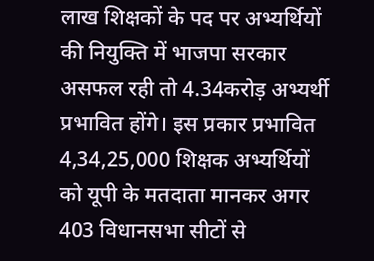लाख शिक्षकों के पद पर अभ्यर्थियों की नियुक्ति में भाजपा सरकार असफल रही तो 4.34करोड़ अभ्यर्थी प्रभावित होंगे। इस प्रकार प्रभावित 4,34,25,000 शिक्षक अभ्यर्थियों को यूपी के मतदाता मानकर अगर 403 विधानसभा सीटों से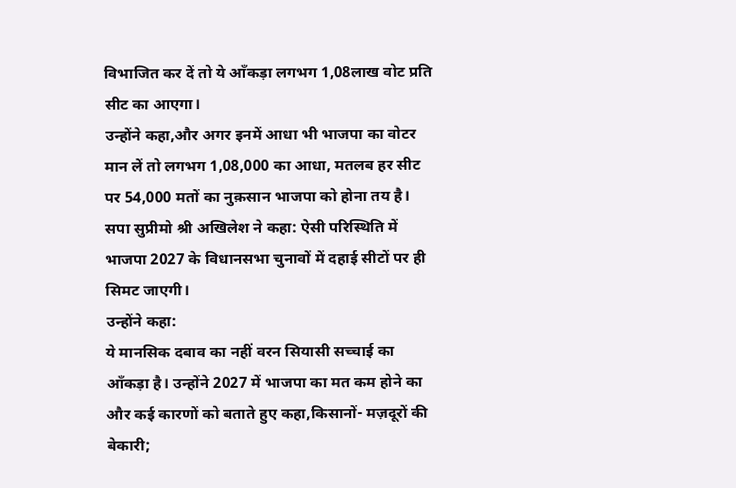विभाजित कर दें तो ये आँकड़ा लगभग 1,08लाख वोट प्रति सीट का आएगा।
उन्होंने कहा,और अगर इनमें आधा भी भाजपा का वोटर मान लें तो लगभग 1,08,000 का आधा, मतलब हर सीट पर 54,000 मतों का नुक़सान भाजपा को होना तय है।
सपा सुप्रीमो श्री अखिलेश ने कहा: ऐसी परिस्थिति में भाजपा 2027 के विधानसभा चुनावों में दहाई सीटों पर ही सिमट जाएगी।
उन्होंने कहा:
ये मानसिक दबाव का नहीं वरन सियासी सच्चाई का आँकड़ा है। उन्होंने 2027 में भाजपा का मत कम होने का और कई कारणों को बताते हुए कहा,किसानों- मज़दूरों की बेकारी;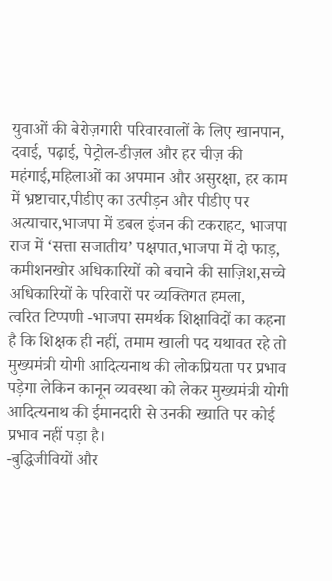युवाओं की बेरोज़गारी परिवारवालों के लिए खानपान, दवाई, पढ़ाई, पेट्रोल-डीज़ल और हर चीज़ की महंगाई,महिलाओं का अपमान और असुरक्षा, हर काम में भ्रष्टाचार,पीडीए का उत्पीड़न और पीडीए पर अत्याचार,भाजपा में डबल इंजन की टकराहट, भाजपा राज में ‘सत्ता सजातीय’ पक्षपात,भाजपा में दो फाड़, कमीशनखोर अधिकारियों को बचाने की साज़िश,सच्चे अधिकारियों के परिवारों पर व्यक्तिगत हमला,
त्वरित टिप्पणी -भाजपा समर्थक शिक्षाविदों का कहना है कि शिक्षक ही नहीं, तमाम खाली पद यथावत रहे तो मुख्यमंत्री योगी आदित्यनाथ की लोकप्रियता पर प्रभाव पड़ेगा लेकिन कानून व्यवस्था को लेकर मुख्यमंत्री योगी आदित्यनाथ की ईमानदारी से उनकी ख्याति पर कोई प्रभाव नहीं पड़ा है।
-बुद्धिजीवियों और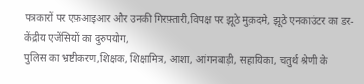पत्रकारों पर एफ़आइआर और उनकी गिरफ़्तारी,विपक्ष पर झूठे मुक़दमे, झूठे एनकाउंटर का डर- केंद्रीय एजेंसियों का दुरुपयोग,
पुलिस का भ्रष्टीकरण,शिक्षक, शिक्षामित्र, आशा, आंगनबाड़ी, सहायिका, चतुर्थ श्रेणी के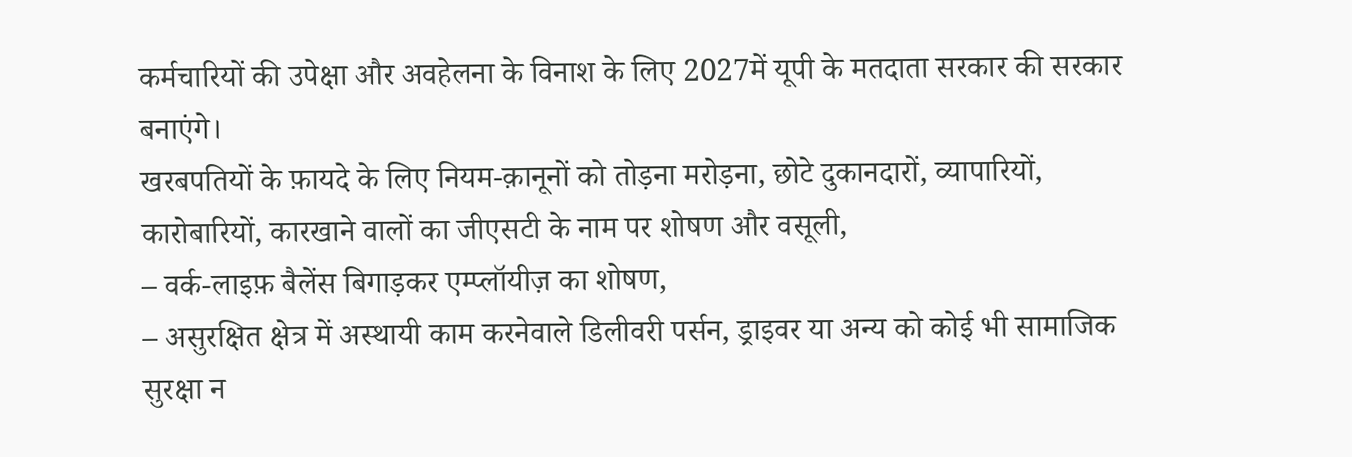कर्मचारियों की उपेक्षा और अवहेलना के विनाश के लिए 2027में यूपी के मतदाता सरकार की सरकार बनाएंगे।
खरबपतियों के फ़ायदे के लिए नियम-क़ानूनों को तोड़ना मरोड़ना, छोटे दुकानदारों, व्यापारियों, कारोबारियों, कारखाने वालों का जीएसटी के नाम पर शोषण और वसूली,
– वर्क-लाइफ़ बैलेंस बिगाड़कर एम्प्लॉयीज़ का शोषण,
– असुरक्षित क्षेत्र में अस्थायी काम करनेवाले डिलीवरी पर्सन, ड्राइवर या अन्य को कोई भी सामाजिक सुरक्षा न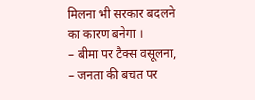मिलना भी सरकार बदलने का कारण बनेगा ।
– बीमा पर टैक्स वसूलना,
– जनता की बचत पर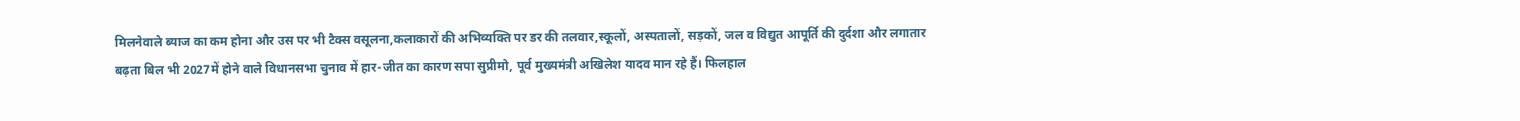मिलनेवाले ब्याज का कम होना और उस पर भी टैक्स वसूलना,कलाकारों की अभिव्यक्ति पर डर की तलवार,स्कूलों, अस्पतालों, सड़कों, जल व विद्युत आपूर्ति की दुर्दशा और लगातार बढ़ता बिल भी 2027में होने वाले विधानसभा चुनाव में हार-जीत का कारण सपा सुप्रीमो, पूर्व मुख्यमंत्री अखिलेश यादव मान रहे हैं। फिलहाल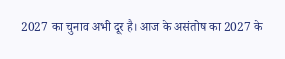2027 का चुनाव अभी दूर है। आज के असंतोष का 2027 के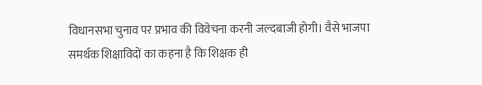विधानसभा चुनाव पर प्रभाव की विवेचना करनी जल्दबाजी होगी। वैसे भाजपा समर्थक शिक्षाविदों का कहना है कि शिक्षक ही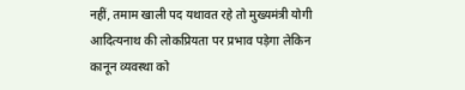नहीं, तमाम खाली पद यथावत रहे तो मुख्यमंत्री योगी आदित्यनाथ की लोकप्रियता पर प्रभाव पड़ेगा लेकिन कानून व्यवस्था को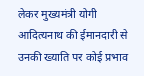लेकर मुख्यमंत्री योगी आदित्यनाथ की ईमानदारी से उनकी ख्याति पर कोई प्रभाव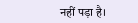नहीं पड़ा है।